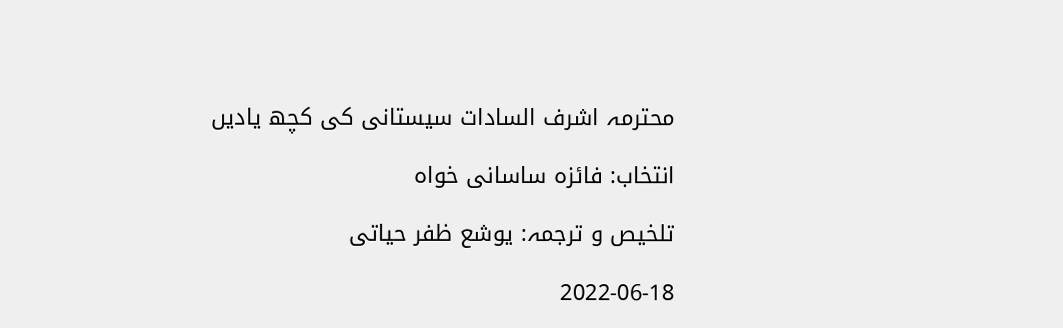محترمہ اشرف السادات سیستانی کی کچھ یادیں

انتخاب: فائزہ ساسانی خواہ

تلخیص و ترجمہ: یوشع ظفر حیاتی

2022-06-18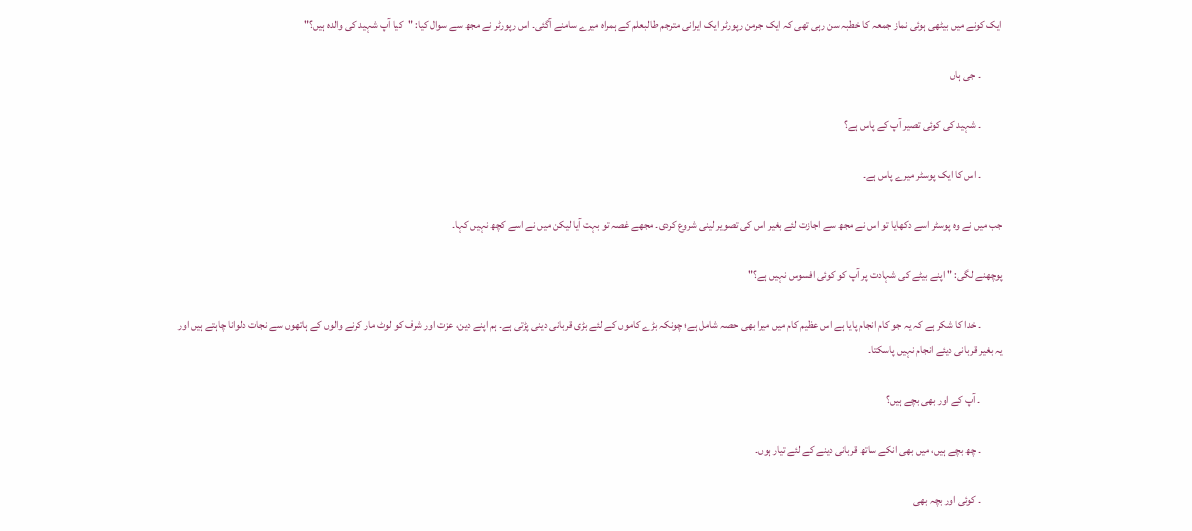ایک کونے میں بیٹھی ہوئی نماز جمعہ کا خطبہ سن رہی تھی کہ ایک جرمن رپورٹر ایک ایرانی مترجم طالبعلم کے ہمراہ میرے سامنے آگئی۔ اس رپورٹر نے مجھ سے سوال کیا: "کیا آپ شہید کی والدہ ہیں؟"

          ۔ جی ہاں

          ۔ شہید کی کوئی تصیر آپ کے پاس ہے؟

          ۔ اس کا ایک پوسٹر میرے پاس ہے۔

جب میں نے وہ پوسٹر اسے دکھایا تو اس نے مجھ سے اجازت لئے بغیر اس کی تصویر لینی شروع کردی۔ مجھے غصہ تو بہت آیا لیکن میں نے اسے کچھ نہیں کہا۔

پوچھنے لگی: " اپنے بیٹے کی شہادت پر آپ کو کوئی افسوس نہیں ہے؟"

          ۔ خدا کا شکر ہے کہ یہ جو کام انجام پایا ہے اس عظیم کام میں میرا بھی حصہ شامل ہے؛ چونکہ بڑے کاموں کے لئے بڑی قربانی دینی پڑتی ہے۔ ہم اپنے دین، عزت اور شرف کو لوٹ مار کرنے والوں کے ہاتھوں سے نجات دلوانا چاہتے ہیں اور یہ بغیر قربانی دیئے انجام نہیں پاسکتا۔

          ۔ آپ کے اور بھی بچے ہیں؟

          ۔ چھ بچے ہیں، میں بھی انکے ساتھ قربانی دینے کے لئے تیار ہوں۔

          ۔ کوئی اور بچہ بھی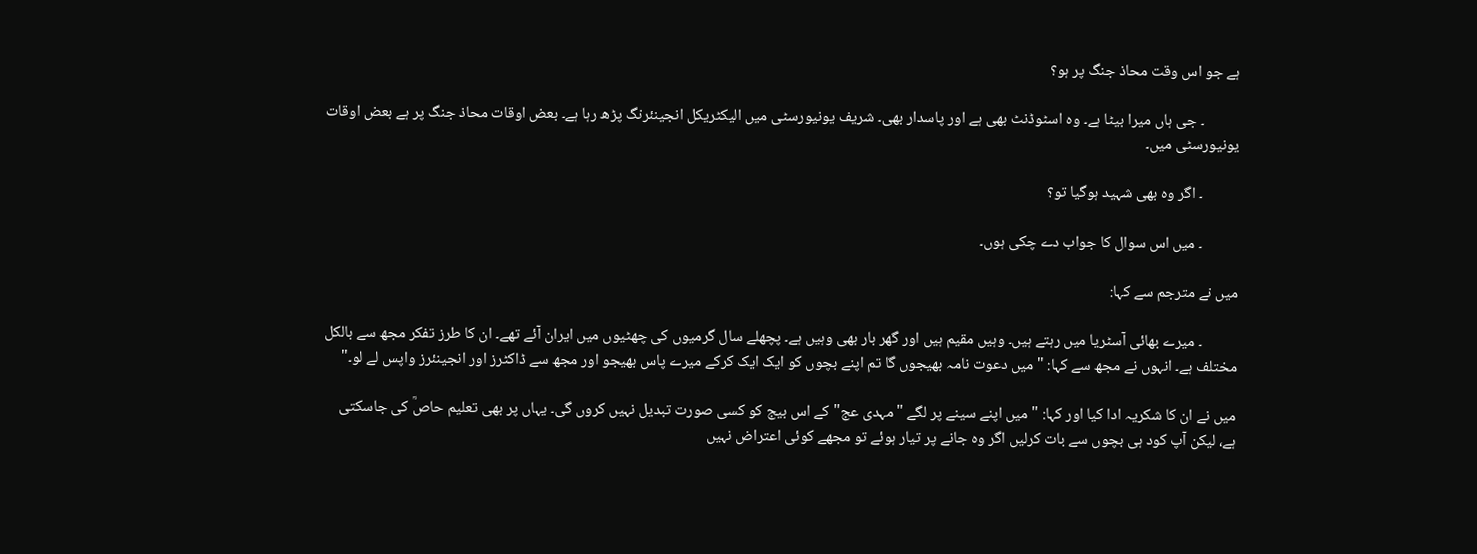ہے جو اس وقت محاذ جنگ پر ہو؟

          ۔ جی ہاں میرا بیٹا ہے۔ وہ اسٹوڈنٹ بھی ہے اور پاسدار بھی۔ شریف یونیورسٹی میں الیکٹریکل انجینئرنگ پڑھ رہا ہے۔ بعض اوقات محاذ جنگ پر ہے بعض اوقات یونیورسٹی میں۔

          ۔ اگر وہ بھی شہید ہوگیا تو؟

          ۔ میں اس سوال کا جواب دے چکی ہوں۔

میں نے مترجم سے کہا:

          ۔ میرے بھائی آسٹریا میں رہتے ہیں۔ وہیں مقیم ہیں اور گھر بار بھی وہیں ہے۔ پچھلے سال گرمیوں کی چھٹیوں میں ایران آئے تھے۔ ان کا طرز تفکر مجھ سے بالکل مختلف ہے۔ انہوں نے مجھ سے کہا: " میں دعوت نامہ بھیجوں گا تم اپنے بچوں کو ایک ایک کرکے میرے پاس بھیجو اور مجھ سے ڈاکٹرز اور انجینئرز واپس لے لو۔"

میں نے ان کا شکریہ ادا کیا اور کہا: " میں اپنے سینے پر لگے "مہدی عج" کے اس بیج کو کسی صورت تبدیل نہیں کروں گی۔ یہاں پر بھی تعلیم حاصؒ کی جاسکتی ہے، لیکن آپ کود ہی بچوں سے بات کرلیں اگر وہ جانے پر تیار ہوئے تو مجھے کوئی اعتراض نہیں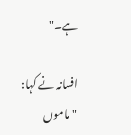ہے۔"

افسانہ نے کہا: "ماموں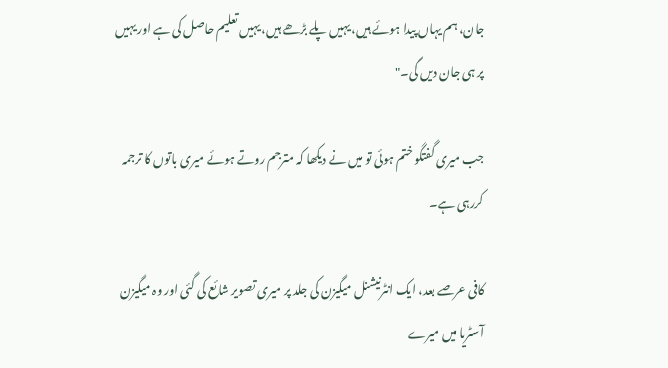جان، ہم یہاں پیدا ہوئے ہیں، یہیں پلے بڑھے ہیں، یہیں تعلیم حاصل کی ہے اور یہیں پر ہی جان دیں گی۔"

جب میری گفتگو ختم ہوئی تو میں نے دیکھا کہ مترجم روتے ہوئے میری باتوں کا ترجمہ کررہی ہے۔

کافی عرصے بعد، ایک انٹرنیشنل میگیزن کی جلد پر میری تصویر شائع کی گئی اور وہ میگیزن آسٹریا میں میرے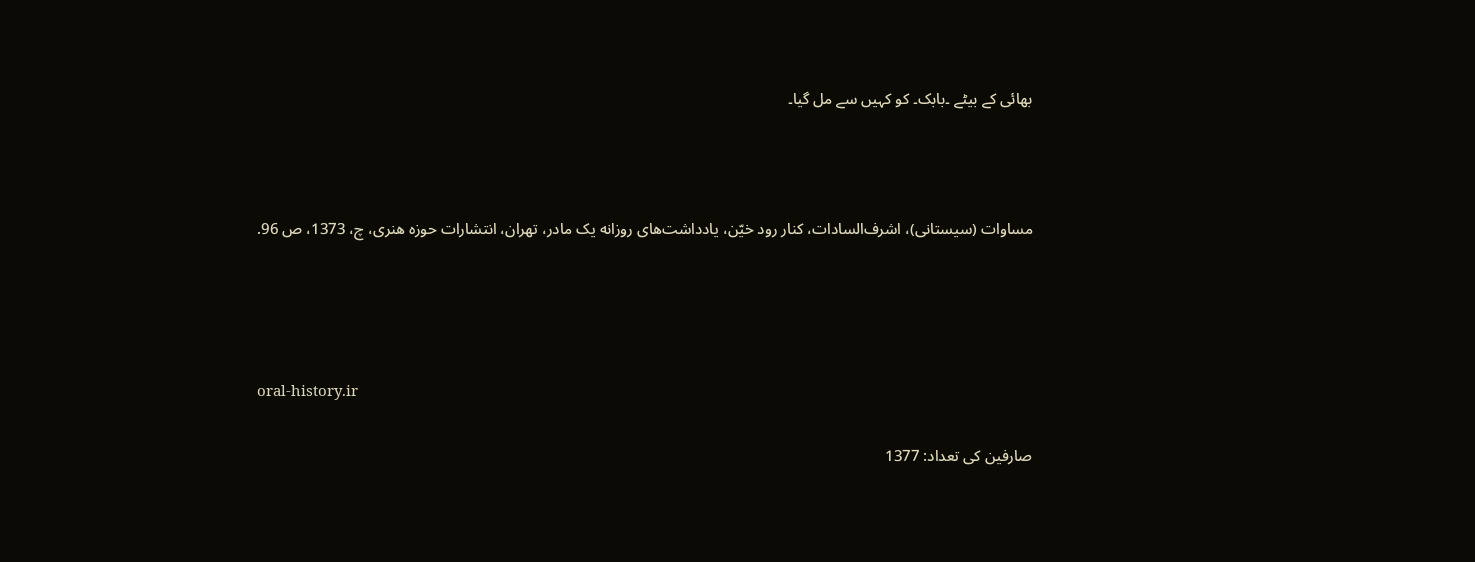بھائی کے بیٹے ۔بابک۔ کو کہیں سے مل گیا۔



مساوات (سیستانی)، اشرف‌السادات، کنار رود خیّن، یادداشت‌های روزانه یک مادر، تهران، انتشارات حوزه هنری، چ، 1373، ص 96.




oral-history.ir

صارفین کی تعداد: 1377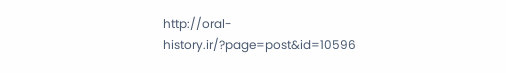http://oral-history.ir/?page=post&id=10596